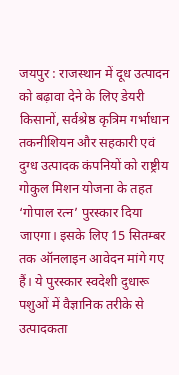जयपुर : राजस्थान में दूध उत्पादन को बढ़ावा देने के लिए डेयरी किसानों, सर्वश्रेष्ठ कृत्रिम गर्भाधान तकनीशियन और सहकारी एवं दुग्ध उत्पादक कंपनियों को राष्ट्रीय गोकुल मिशन योजना के तहत ‘गोपाल रत्न’ पुरस्कार दिया जाएगा। इसके लिए 15 सितम्बर तक ऑनलाइन आवेदन मांगे गए हैं। ये पुरस्कार स्वदेशी दुधारू पशुओं में वैज्ञानिक तरीके से उत्पादकता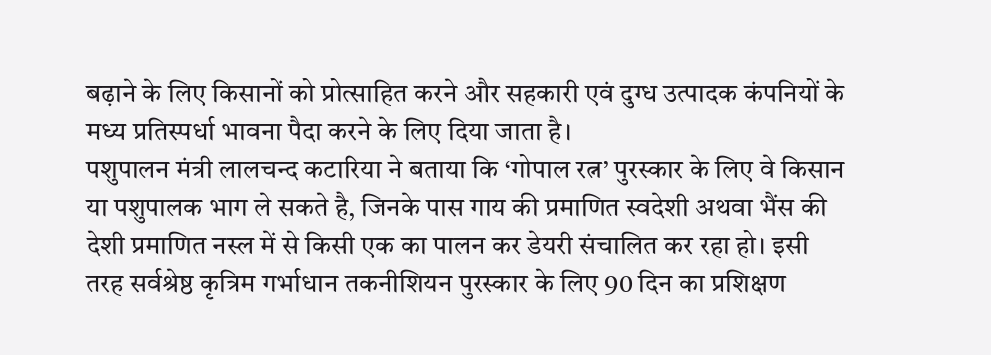बढ़ाने के लिए किसानों को प्रोत्साहित करने और सहकारी एवं दुग्ध उत्पादक कंपनियों के मध्य प्रतिस्पर्धा भावना पैदा करने के लिए दिया जाता है।
पशुपालन मंत्री लालचन्द कटारिया ने बताया कि ‘गोपाल रत्न’ पुरस्कार के लिए वे किसान या पशुपालक भाग ले सकते है, जिनके पास गाय की प्रमाणित स्वदेशी अथवा भैंस की देशी प्रमाणित नस्ल में से किसी एक का पालन कर डेयरी संचालित कर रहा हो। इसी तरह सर्वश्रेष्ठ कृत्रिम गर्भाधान तकनीशियन पुरस्कार के लिए 90 दिन का प्रशिक्षण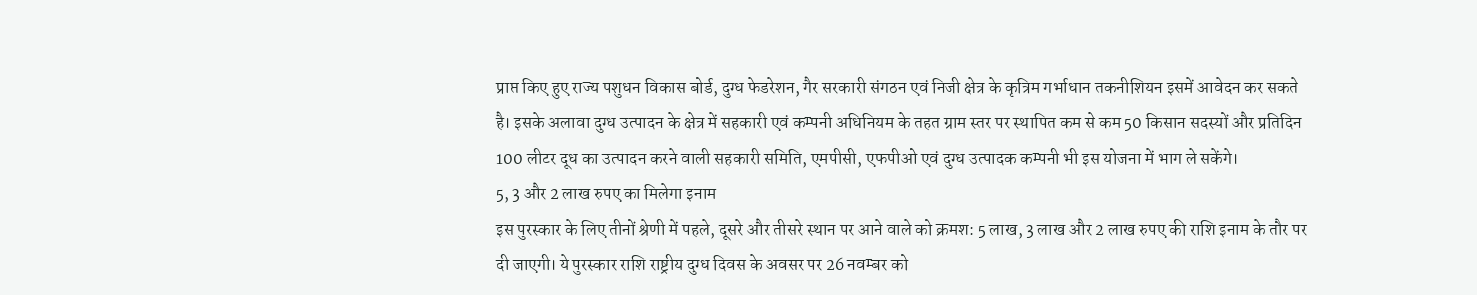प्राप्त किए हुए राज्य पशुधन विकास बोर्ड, दुग्ध फेडरेशन, गैर सरकारी संगठन एवं निजी क्षेत्र के कृत्रिम गर्भाधान तकनीशियन इसमें आवेदन कर सकते है। इसके अलावा दुग्ध उत्पादन के क्षेत्र में सहकारी एवं कम्पनी अधिनियम के तहत ग्राम स्तर पर स्थापित कम से कम 50 किसान सदस्यों और प्रतिदिन 100 लीटर दूध का उत्पादन करने वाली सहकारी समिति, एमपीसी, एफपीओ एवं दुग्ध उत्पादक कम्पनी भी इस योजना में भाग ले सकेंगे।
5, 3 और 2 लाख रुपए का मिलेगा इनाम
इस पुरस्कार के लिए तीनों श्रेणी में पहले, दूसरे और तीसरे स्थान पर आने वाले को क्रमश: 5 लाख, 3 लाख और 2 लाख रुपए की राशि इनाम के तौर पर दी जाएगी। ये पुरस्कार राशि राष्ट्रीय दुग्ध दिवस के अवसर पर 26 नवम्बर को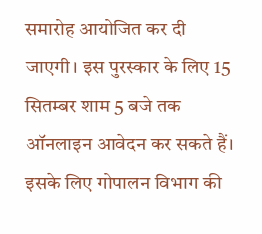समारोह आयोजित कर दी जाएगी। इस पुरस्कार के लिए 15 सितम्बर शाम 5 बजे तक ऑनलाइन आवेदन कर सकते हैं। इसके लिए गोपालन विभाग की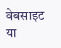वेबसाइट या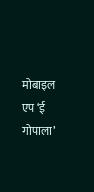मोबाइल एप ‘ई गोपाला’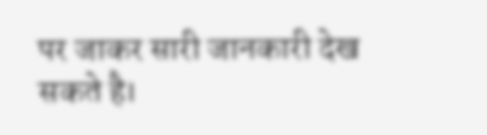पर जाकर सारी जानकारी देख सकते है।